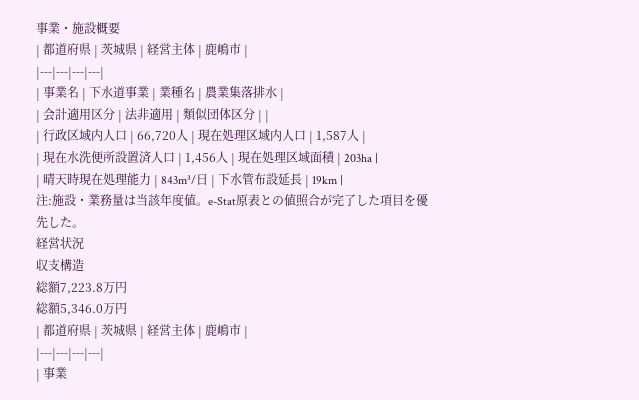事業・施設概要
| 都道府県 | 茨城県 | 経営主体 | 鹿嶋市 |
|---|---|---|---|
| 事業名 | 下水道事業 | 業種名 | 農業集落排水 |
| 会計適用区分 | 法非適用 | 類似団体区分 | |
| 行政区域内人口 | 66,720人 | 現在処理区域内人口 | 1,587人 |
| 現在水洗便所設置済人口 | 1,456人 | 現在処理区域面積 | 203ha |
| 晴天時現在処理能力 | 843m³/日 | 下水管布設延長 | 19km |
注:施設・業務量は当該年度値。e-Stat原表との値照合が完了した項目を優先した。
経営状況
収支構造
総額7,223.8万円
総額5,346.0万円
| 都道府県 | 茨城県 | 経営主体 | 鹿嶋市 |
|---|---|---|---|
| 事業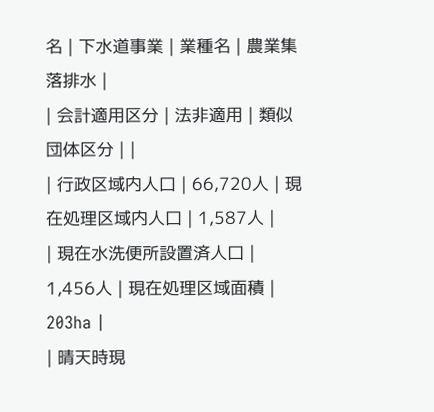名 | 下水道事業 | 業種名 | 農業集落排水 |
| 会計適用区分 | 法非適用 | 類似団体区分 | |
| 行政区域内人口 | 66,720人 | 現在処理区域内人口 | 1,587人 |
| 現在水洗便所設置済人口 | 1,456人 | 現在処理区域面積 | 203ha |
| 晴天時現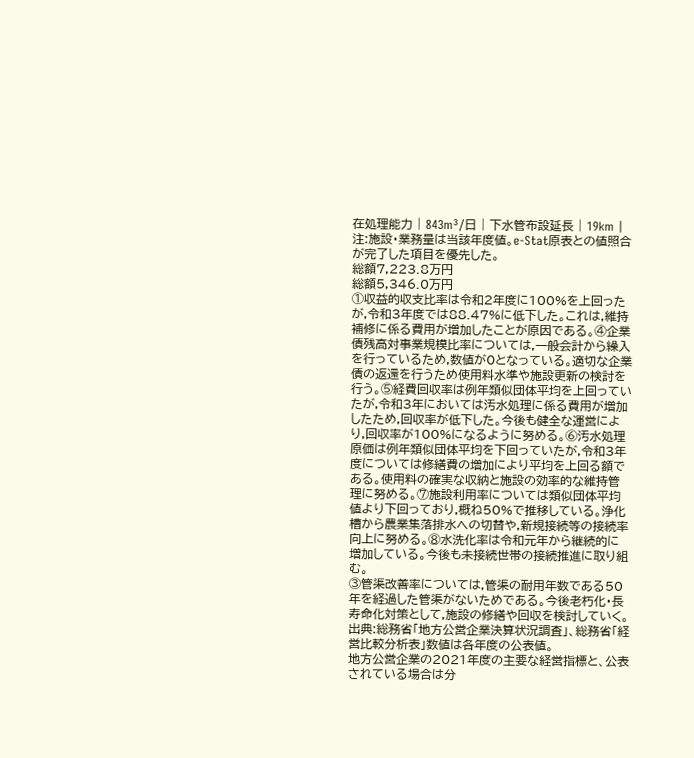在処理能力 | 843m³/日 | 下水管布設延長 | 19km |
注:施設・業務量は当該年度値。e-Stat原表との値照合が完了した項目を優先した。
総額7,223.8万円
総額5,346.0万円
①収益的収支比率は令和2年度に100%を上回ったが,令和3年度では88.47%に低下した。これは,維持補修に係る費用が増加したことが原因である。④企業債残高対事業規模比率については,一般会計から繰入を行っているため,数値が0となっている。適切な企業債の返還を行うため使用料水準や施設更新の検討を行う。⑤経費回収率は例年類似団体平均を上回っていたが,令和3年においては汚水処理に係る費用が増加したため,回収率が低下した。今後も健全な運営により,回収率が100%になるように努める。⑥汚水処理原価は例年類似団体平均を下回っていたが,令和3年度については修繕費の増加により平均を上回る額である。使用料の確実な収納と施設の効率的な維持管理に努める。⑦施設利用率については類似団体平均値より下回っており,概ね50%で推移している。浄化槽から農業集落排水への切替や,新規接続等の接続率向上に努める。⑧水洗化率は令和元年から継続的に増加している。今後も未接続世帯の接続推進に取り組む。
③管渠改善率については,管渠の耐用年数である50年を経過した管渠がないためである。今後老朽化・長寿命化対策として,施設の修繕や回収を検討していく。
出典:総務省「地方公営企業決算状況調査」、総務省「経営比較分析表」数値は各年度の公表値。
地方公営企業の2021年度の主要な経営指標と、公表されている場合は分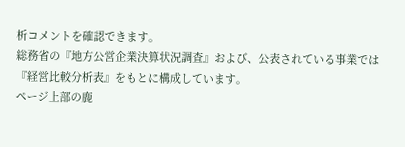析コメントを確認できます。
総務省の『地方公営企業決算状況調査』および、公表されている事業では『経営比較分析表』をもとに構成しています。
ページ上部の鹿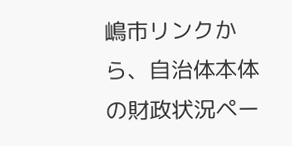嶋市リンクから、自治体本体の財政状況ペー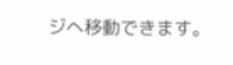ジへ移動できます。